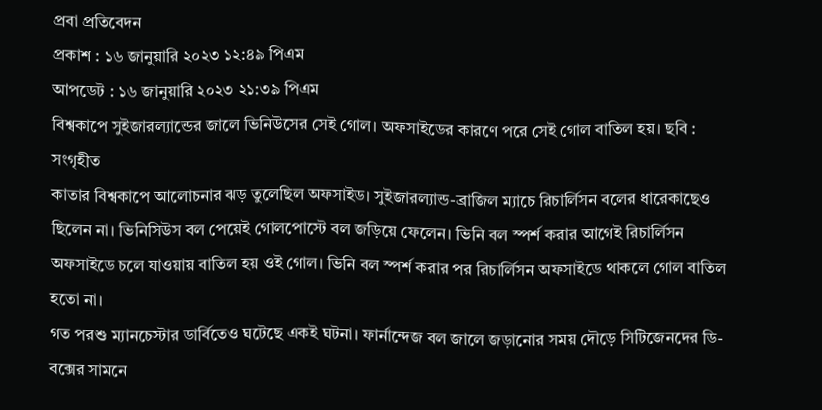প্রবা প্রতিবেদন
প্রকাশ : ১৬ জানুয়ারি ২০২৩ ১২:৪৯ পিএম
আপডেট : ১৬ জানুয়ারি ২০২৩ ২১:৩৯ পিএম
বিশ্বকাপে সুইজারল্যান্ডের জালে ভিনিউসের সেই গোল। অফসাইডের কারণে পরে সেই গোল বাতিল হয়। ছবি : সংগৃহীত
কাতার বিশ্বকাপে আলোচনার ঝড় তুলেছিল অফসাইড। সুইজারল্যান্ড-ব্রাজিল ম্যাচে রিচার্লিসন বলের ধারেকাছেও ছিলেন না। ভিনিসিউস বল পেয়েই গোলপোস্টে বল জড়িয়ে ফেলেন। ভিনি বল স্পর্শ করার আগেই রিচার্লিসন অফসাইডে চলে যাওয়ায় বাতিল হয় ওই গোল। ভিনি বল স্পর্শ করার পর রিচার্লিসন অফসাইডে থাকলে গোল বাতিল হতো না।
গত পরশু ম্যানচেস্টার ডার্বিতেও ঘটেছে একই ঘটনা। ফার্নান্দেজ বল জালে জড়ানোর সময় দৌড়ে সিটিজেনদের ডি-বক্সের সামনে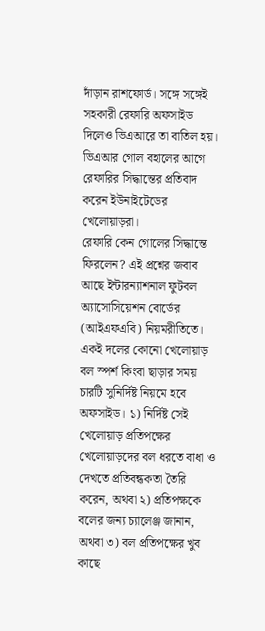দাঁড়ান রাশফোর্ড। সঙ্গে সঙ্গেই সহকারী রেফারি অফসাইড দিলেও ভিএআরে তা বাতিল হয়। ভিএআর গোল বহালের আগে রেফারির সিদ্ধান্তের প্রতিবাদ করেন ইউনাইটেডের খেলোয়াড়রা।
রেফারি কেন গোলের সিদ্ধান্তে ফিরলেন? এই প্রশ্নের জবাব আছে ইন্টারন্যাশনাল ফুটবল অ্যাসোসিয়েশন বোর্ডের (আইএফএবি) নিয়মরীতিতে। একই দলের কোনো খেলোয়াড় বল স্পর্শ কিংবা ছাড়ার সময় চারটি সুনির্দিষ্ট নিয়মে হবে অফসাইড। ১) নির্দিষ্ট সেই খেলোয়াড় প্রতিপক্ষের খেলোয়াড়দের বল ধরতে বাধা ও দেখতে প্রতিবন্ধকতা তৈরি করেন, অথবা ২) প্রতিপক্ষকে বলের জন্য চ্যালেঞ্জ জানান, অথবা ৩) বল প্রতিপক্ষের খুব কাছে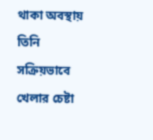থাকা অবস্থায় তিনি সক্রিয়ভাবে খেলার চেষ্টা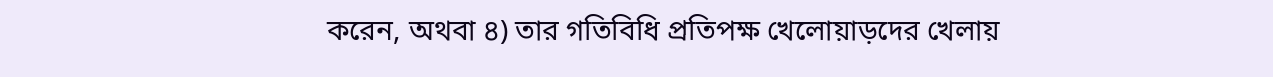করেন, অথবা ৪) তার গতিবিধি প্রতিপক্ষ খেলোয়াড়দের খেলায়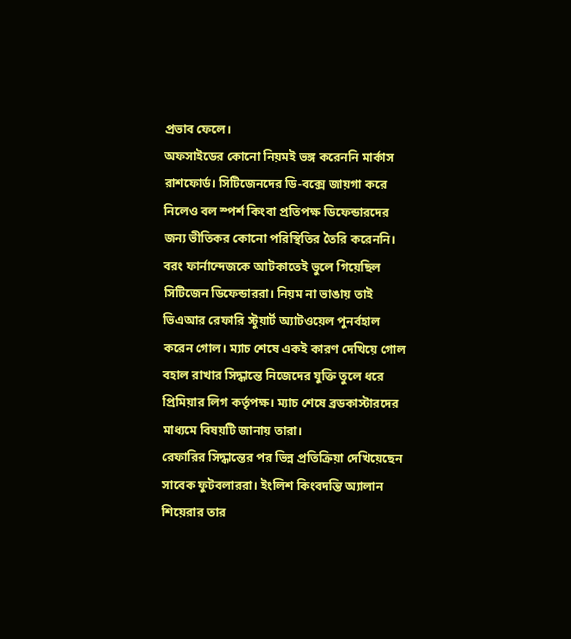প্রভাব ফেলে।
অফসাইডের কোনো নিয়মই ভঙ্গ করেননি মার্কাস রাশফোর্ড। সিটিজেনদের ডি-বক্সে জায়গা করে নিলেও বল স্পর্শ কিংবা প্রতিপক্ষ ডিফেন্ডারদের জন্য ভীতিকর কোনো পরিস্থিতির তৈরি করেননি। বরং ফার্নান্দেজকে আটকাতেই ভুলে গিয়েছিল সিটিজেন ডিফেন্ডাররা। নিয়ম না ভাঙায় তাই ভিএআর রেফারি স্টুয়ার্ট অ্যাটওয়েল পুনর্বহাল করেন গোল। ম্যাচ শেষে একই কারণ দেখিয়ে গোল বহাল রাখার সিদ্ধান্তে নিজেদের যুক্তি তুলে ধরে প্রিমিয়ার লিগ কর্তৃপক্ষ। ম্যাচ শেষে ব্রডকাস্টারদের মাধ্যমে বিষয়টি জানায় তারা।
রেফারির সিদ্ধান্তের পর ভিন্ন প্রতিক্রিয়া দেখিয়েছেন সাবেক ফুটবলাররা। ইংলিশ কিংবদন্তি অ্যালান শিয়েরার তার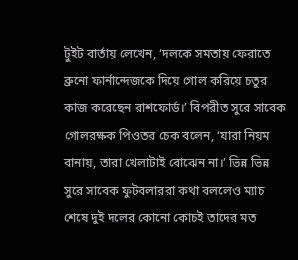টুইট বার্তায় লেখেন, ‘দলকে সমতায় ফেরাতে ব্রুনো ফার্নান্দেজকে দিয়ে গোল করিয়ে চতুর কাজ করেছেন রাশফোর্ড।’ বিপরীত সুরে সাবেক গোলরক্ষক পিওতর চেক বলেন, ‘যারা নিয়ম বানায়, তারা খেলাটাই বোঝেন না।’ ভিন্ন ভিন্ন সুরে সাবেক ফুটবলাররা কথা বললেও ম্যাচ শেষে দুই দলের কোনো কোচই তাদের মত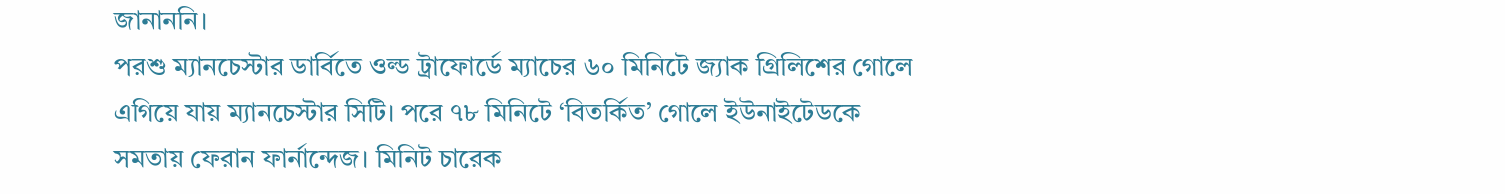জানাননি।
পরশু ম্যানচেস্টার ডার্বিতে ওল্ড ট্রাফোর্ডে ম্যাচের ৬০ মিনিটে জ্যাক গ্রিলিশের গোলে এগিয়ে যায় ম্যানচেস্টার সিটি। পরে ৭৮ মিনিটে ‘বিতর্কিত’ গোলে ইউনাইটেডকে সমতায় ফেরান ফার্নান্দেজ। মিনিট চারেক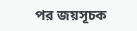পর জয়সূচক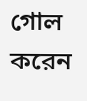গোল করেন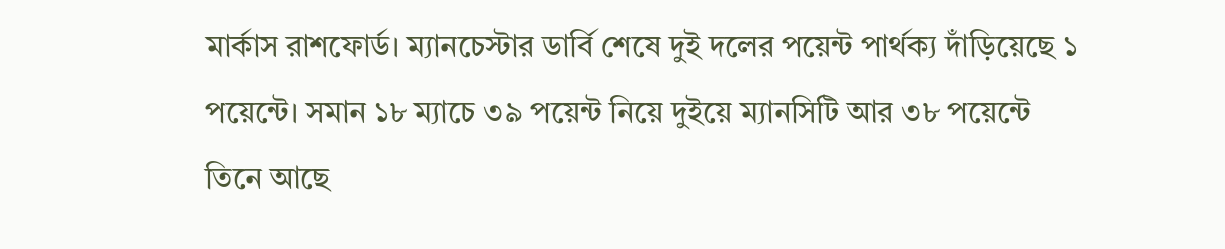মার্কাস রাশফোর্ড। ম্যানচেস্টার ডার্বি শেষে দুই দলের পয়েন্ট পার্থক্য দাঁড়িয়েছে ১ পয়েন্টে। সমান ১৮ ম্যাচে ৩৯ পয়েন্ট নিয়ে দুইয়ে ম্যানসিটি আর ৩৮ পয়েন্টে তিনে আছে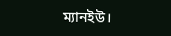ম্যানইউ।